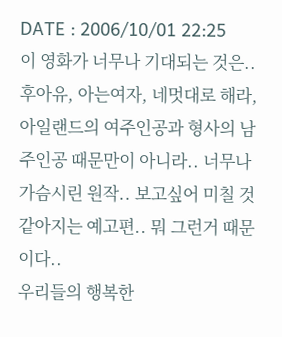DATE : 2006/10/01 22:25
이 영화가 너무나 기대되는 것은.. 후아유, 아는여자, 네멋대로 해라, 아일랜드의 여주인공과 형사의 남주인공 때문만이 아니라.. 너무나 가슴시린 원작.. 보고싶어 미칠 것 같아지는 예고편.. 뭐 그런거 때문이다..
우리들의 행복한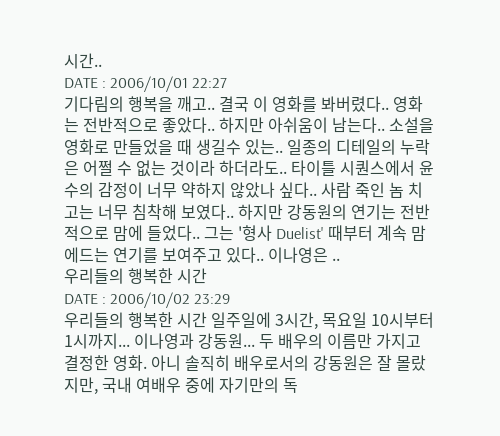시간..
DATE : 2006/10/01 22:27
기다림의 행복을 깨고.. 결국 이 영화를 봐버렸다.. 영화는 전반적으로 좋았다.. 하지만 아쉬움이 남는다.. 소설을 영화로 만들었을 때 생길수 있는.. 일종의 디테일의 누락은 어쩔 수 없는 것이라 하더라도.. 타이틀 시퀀스에서 윤수의 감정이 너무 약하지 않았나 싶다.. 사람 죽인 놈 치고는 너무 침착해 보였다.. 하지만 강동원의 연기는 전반적으로 맘에 들었다.. 그는 '형사 Duelist' 때부터 계속 맘에드는 연기를 보여주고 있다.. 이나영은 ..
우리들의 행복한 시간
DATE : 2006/10/02 23:29
우리들의 행복한 시간 일주일에 3시간, 목요일 10시부터 1시까지... 이나영과 강동원... 두 배우의 이름만 가지고 결정한 영화. 아니 솔직히 배우로서의 강동원은 잘 몰랐지만, 국내 여배우 중에 자기만의 독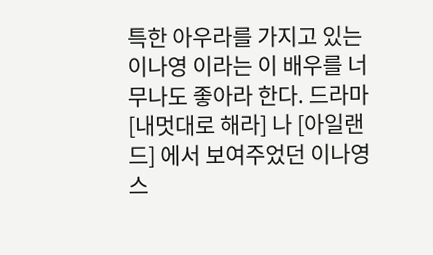특한 아우라를 가지고 있는 이나영 이라는 이 배우를 너무나도 좋아라 한다. 드라마 [내멋대로 해라] 나 [아일랜드] 에서 보여주었던 이나영 스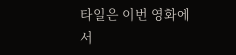타일은 이번 영화에서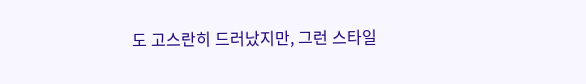도 고스란히 드러났지만, 그런 스타일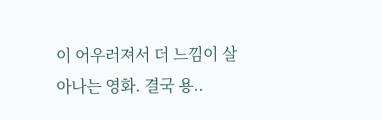이 어우러져서 더 느낌이 살아나는 영화. 결국 용..